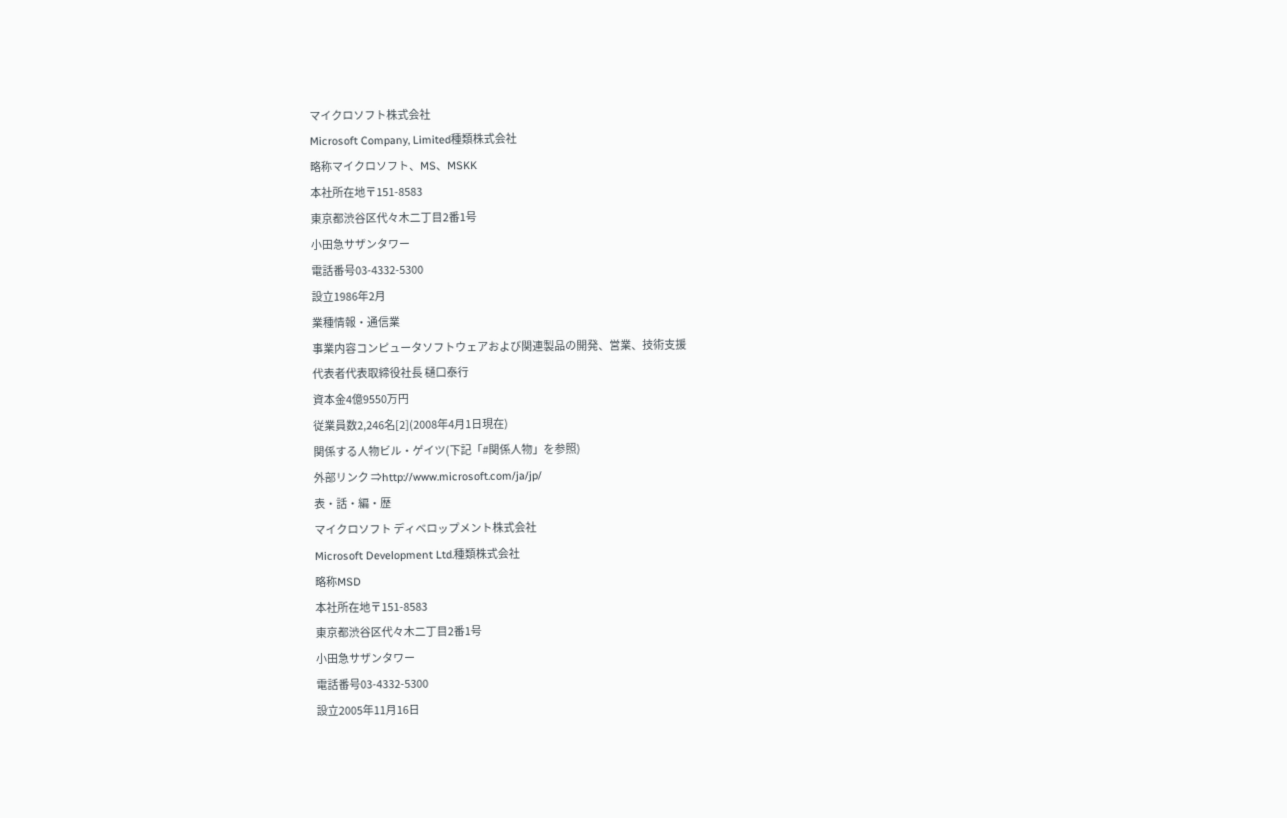マイクロソフト株式会社
Microsoft Company, Limited種類株式会社
略称マイクロソフト、MS、MSKK
本社所在地〒151-8583
東京都渋谷区代々木二丁目2番1号
小田急サザンタワー
電話番号03-4332-5300
設立1986年2月
業種情報・通信業
事業内容コンピュータソフトウェアおよび関連製品の開発、営業、技術支援
代表者代表取締役社長 樋口泰行
資本金4億9550万円
従業員数2,246名[2](2008年4月1日現在)
関係する人物ビル・ゲイツ(下記「#関係人物」を参照)
外部リンク ⇒http://www.microsoft.com/ja/jp/
表・話・編・歴
マイクロソフト ディベロップメント株式会社
Microsoft Development Ltd.種類株式会社
略称MSD
本社所在地〒151-8583
東京都渋谷区代々木二丁目2番1号
小田急サザンタワー
電話番号03-4332-5300
設立2005年11月16日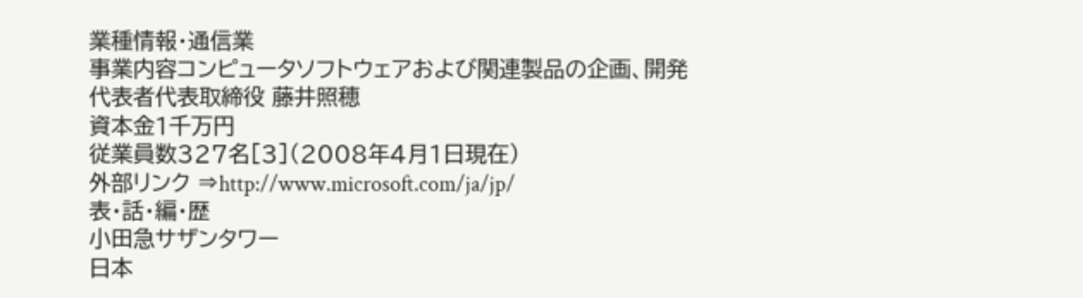業種情報・通信業
事業内容コンピュータソフトウェアおよび関連製品の企画、開発
代表者代表取締役 藤井照穂
資本金1千万円
従業員数327名[3](2008年4月1日現在)
外部リンク ⇒http://www.microsoft.com/ja/jp/
表・話・編・歴
小田急サザンタワー
日本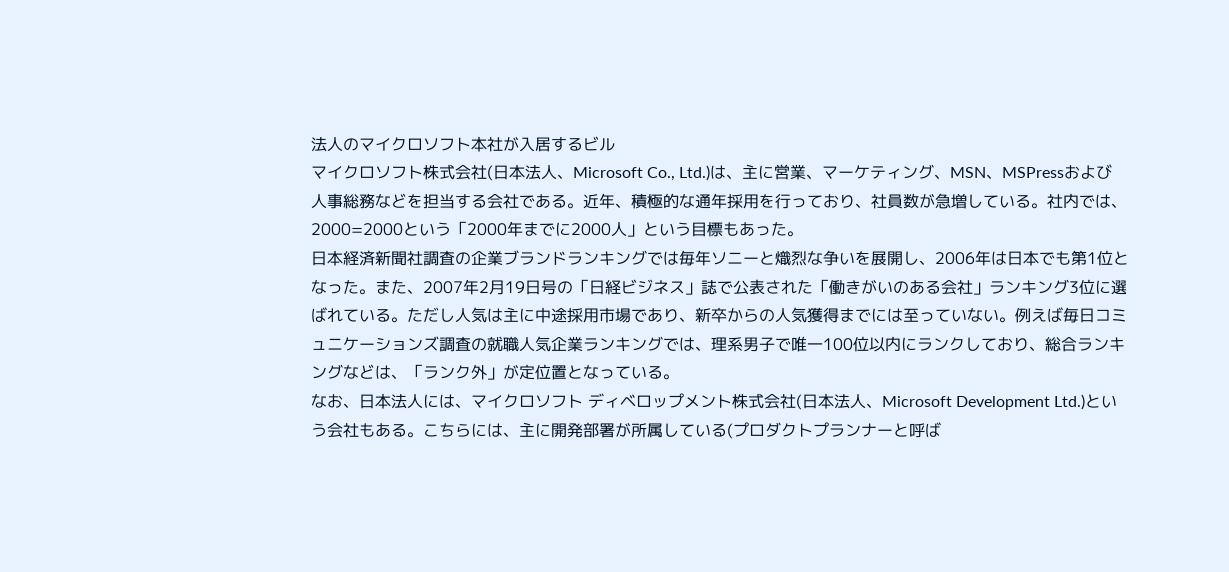法人のマイクロソフト本社が入居するビル
マイクロソフト株式会社(日本法人、Microsoft Co., Ltd.)は、主に営業、マーケティング、MSN、MSPressおよび人事総務などを担当する会社である。近年、積極的な通年採用を行っており、社員数が急増している。社内では、2000=2000という「2000年までに2000人」という目標もあった。
日本経済新聞社調査の企業ブランドランキングでは毎年ソニーと熾烈な争いを展開し、2006年は日本でも第1位となった。また、2007年2月19日号の「日経ビジネス」誌で公表された「働きがいのある会社」ランキング3位に選ばれている。ただし人気は主に中途採用市場であり、新卒からの人気獲得までには至っていない。例えば毎日コミュニケーションズ調査の就職人気企業ランキングでは、理系男子で唯一100位以内にランクしており、総合ランキングなどは、「ランク外」が定位置となっている。
なお、日本法人には、マイクロソフト ディベロップメント株式会社(日本法人、Microsoft Development Ltd.)という会社もある。こちらには、主に開発部署が所属している(プロダクトプランナーと呼ば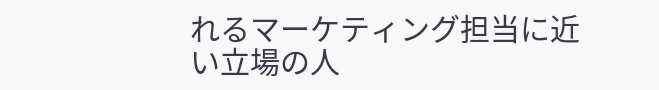れるマーケティング担当に近い立場の人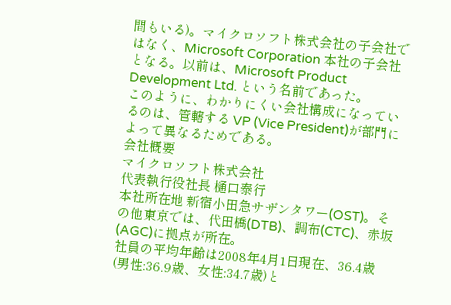間もいる)。マイクロソフト株式会社の子会社ではなく、Microsoft Corporation 本社の子会社となる。以前は、Microsoft Product Development Ltd. という名前であった。
このように、わかりにくい会社構成になっているのは、管轄する VP (Vice President)が部門によって異なるためである。
会社概要
マイクロソフト株式会社
代表執行役社長 樋口泰行
本社所在地 新宿小田急サザンタワー(OST)。その他東京では、代田橋(DTB)、調布(CTC)、赤坂(AGC)に拠点が所在。
社員の平均年齢は2008年4月1日現在、36.4歳(男性:36.9歳、女性:34.7歳)と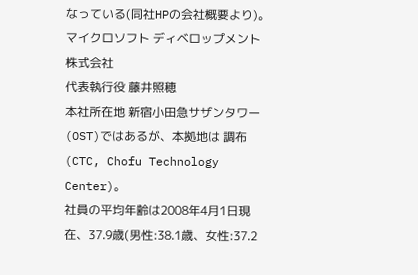なっている(同社HPの会社概要より)。
マイクロソフト ディベロップメント株式会社
代表執行役 藤井照穂
本社所在地 新宿小田急サザンタワー(OST)ではあるが、本拠地は 調布(CTC, Chofu Technology Center)。
社員の平均年齢は2008年4月1日現在、37.9歳(男性:38.1歳、女性:37.2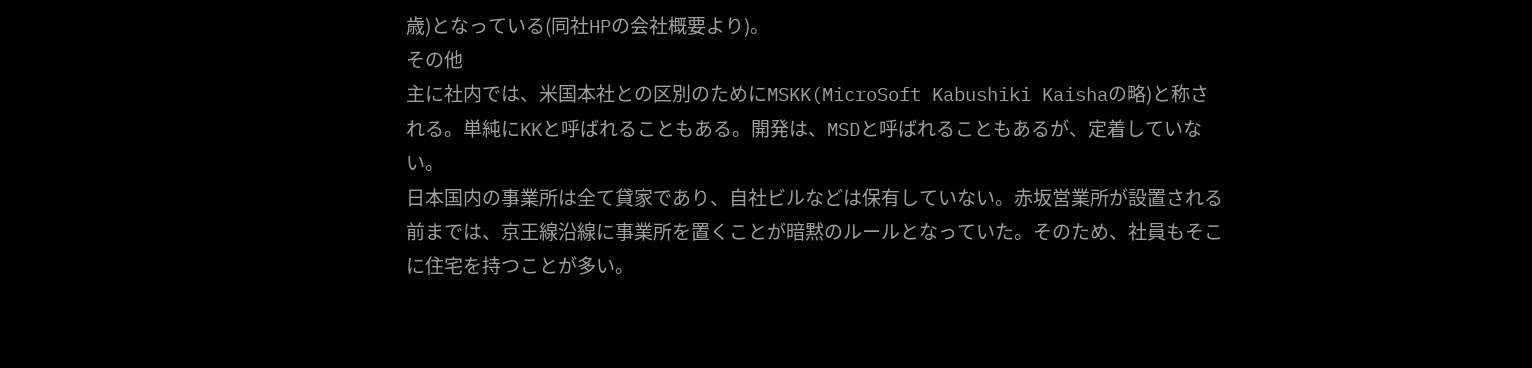歳)となっている(同社HPの会社概要より)。
その他
主に社内では、米国本社との区別のためにMSKK(MicroSoft Kabushiki Kaishaの略)と称される。単純にKKと呼ばれることもある。開発は、MSDと呼ばれることもあるが、定着していない。
日本国内の事業所は全て貸家であり、自社ビルなどは保有していない。赤坂営業所が設置される前までは、京王線沿線に事業所を置くことが暗黙のルールとなっていた。そのため、社員もそこに住宅を持つことが多い。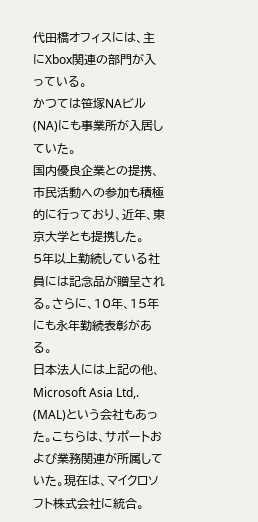代田橋オフィスには、主にXbox関連の部門が入っている。
かつては笹塚NAビル(NA)にも事業所が入居していた。
国内優良企業との提携、市民活動への参加も積極的に行っており、近年、東京大学とも提携した。
5年以上勤続している社員には記念品が贈呈される。さらに、10年、15年にも永年勤続表彰がある。
日本法人には上記の他、Microsoft Asia Ltd,. (MAL)という会社もあった。こちらは、サポートおよび業務関連が所属していた。現在は、マイクロソフト株式会社に統合。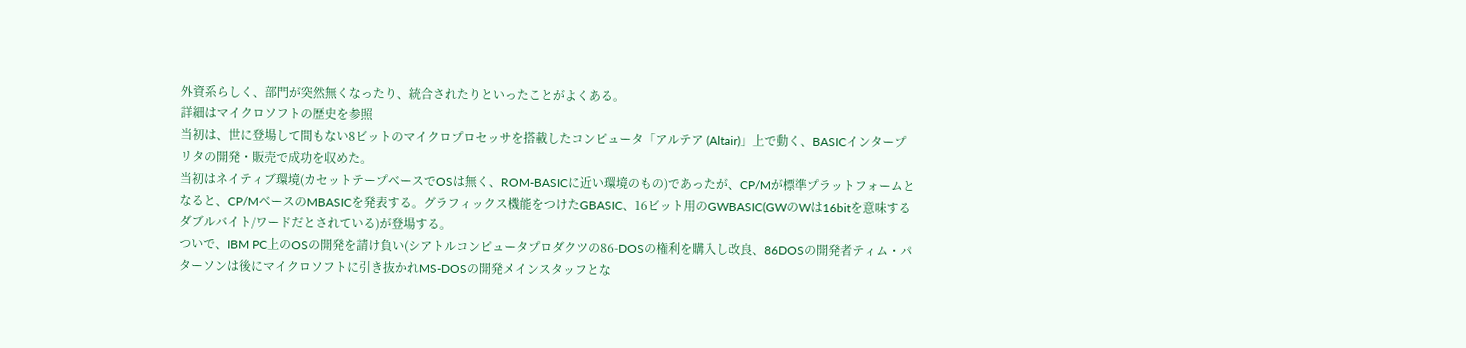外資系らしく、部門が突然無くなったり、統合されたりといったことがよくある。
詳細はマイクロソフトの歴史を参照
当初は、世に登場して間もない8ビットのマイクロプロセッサを搭載したコンピュータ「アルテア (Altair)」上で動く、BASICインタープリタの開発・販売で成功を収めた。
当初はネイティブ環境(カセットテープベースでOSは無く、ROM-BASICに近い環境のもの)であったが、CP/Mが標準プラットフォームとなると、CP/MベースのMBASICを発表する。グラフィックス機能をつけたGBASIC、16ビット用のGWBASIC(GWのWは16bitを意味するダブルバイト/ワードだとされている)が登場する。
ついで、IBM PC上のOSの開発を請け負い(シアトルコンピュータプロダクツの86-DOSの権利を購入し改良、86DOSの開発者ティム・パターソンは後にマイクロソフトに引き抜かれMS-DOSの開発メインスタッフとな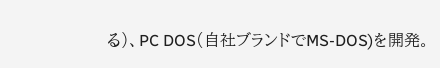る)、PC DOS(自社ブランドでMS-DOS)を開発。